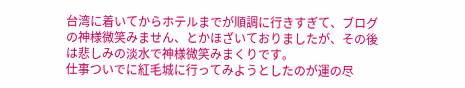台湾に着いてからホテルまでが順調に行きすぎて、ブログの神様微笑みません、とかほざいておりましたが、その後は悲しみの淡水で神様微笑みまくりです。
仕事ついでに紅毛城に行ってみようとしたのが運の尽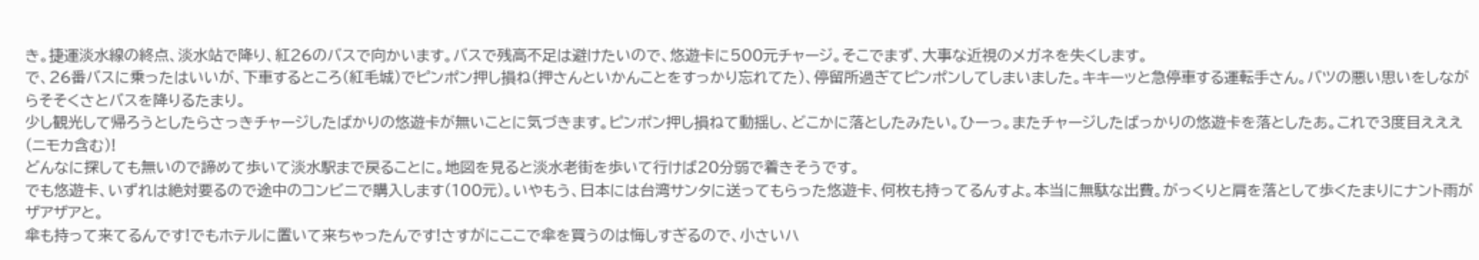き。捷運淡水線の終点、淡水站で降り、紅26のバスで向かいます。バスで残高不足は避けたいので、悠遊卡に500元チャージ。そこでまず、大事な近視のメガネを失くします。
で、26番バスに乗ったはいいが、下車するところ(紅毛城)でピンポン押し損ね(押さんといかんことをすっかり忘れてた)、停留所過ぎてピンポンしてしまいました。キキーッと急停車する運転手さん。バツの悪い思いをしながらそそくさとバスを降りるたまり。
少し観光して帰ろうとしたらさっきチャージしたばかりの悠遊卡が無いことに気づきます。ピンポン押し損ねて動揺し、どこかに落としたみたい。ひーっ。またチャージしたばっかりの悠遊卡を落としたあ。これで3度目えええ(ニモカ含む)!
どんなに探しても無いので諦めて歩いて淡水駅まで戻ることに。地図を見ると淡水老街を歩いて行けば20分弱で着きそうです。
でも悠遊卡、いずれは絶対要るので途中のコンビニで購入します(100元)。いやもう、日本には台湾サンタに送ってもらった悠遊卡、何枚も持ってるんすよ。本当に無駄な出費。がっくりと肩を落として歩くたまりにナント雨がザアザアと。
傘も持って来てるんです!でもホテルに置いて来ちゃったんです!さすがにここで傘を買うのは悔しすぎるので、小さいハ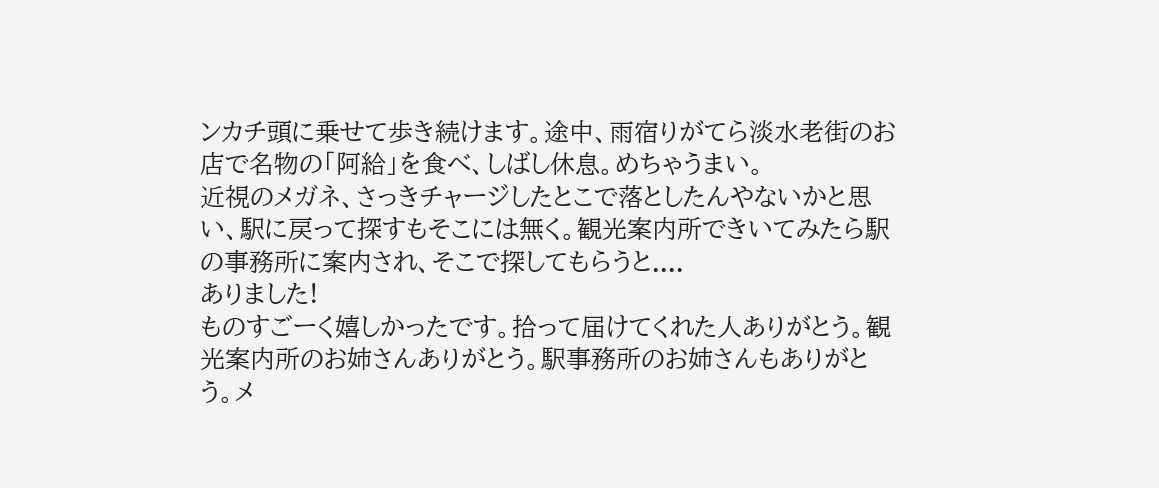ンカチ頭に乗せて歩き続けます。途中、雨宿りがてら淡水老街のお店で名物の「阿給」を食べ、しばし休息。めちゃうまい。
近視のメガネ、さっきチャージしたとこで落としたんやないかと思い、駅に戻って探すもそこには無く。観光案内所できいてみたら駅の事務所に案内され、そこで探してもらうと....
ありました!
ものすごーく嬉しかったです。拾って届けてくれた人ありがとう。観光案内所のお姉さんありがとう。駅事務所のお姉さんもありがとう。メ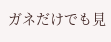ガネだけでも見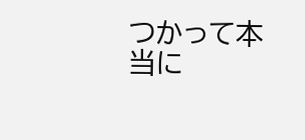つかって本当に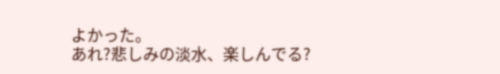よかった。
あれ?悲しみの淡水、楽しんでる?